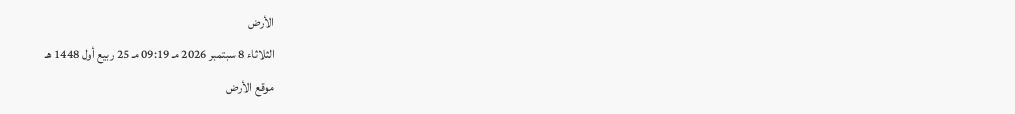الأرض
الثلاثاء 8 سبتمبر 2026 مـ 09:19 مـ 25 ربيع أول 1448 هـ
موقع الأرض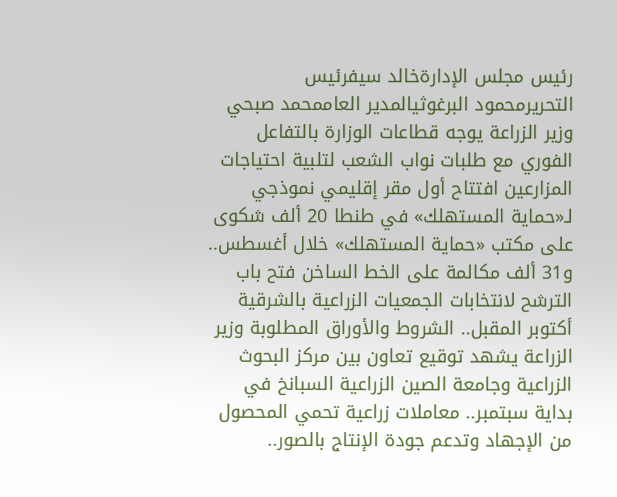رئيس مجلس الإدارةخالد سيفرئيس التحريرمحمود البرغوثيالمدير العاممحمد صبحي
وزير الزراعة يوجه قطاعات الوزارة بالتفاعل الفوري مع طلبات نواب الشعب لتلبية احتياجات المزارعين افتتاح أول مقر إقليمي نموذجي لـ«حماية المستهلك» في طنطا 20 ألف شكوى على مكتب «حماية المستهلك» خلال أغسطس.. و31 ألف مكالمة على الخط الساخن فتح باب الترشح لانتخابات الجمعيات الزراعية بالشرقية أكتوبر المقبل.. الشروط والأوراق المطلوبة وزير الزراعة يشهد توقيع تعاون بين مركز البحوث الزراعية وجامعة الصين الزراعية السبانخ في بداية سبتمبر.. معاملات زراعية تحمي المحصول من الإجهاد وتدعم جودة الإنتاج بالصور..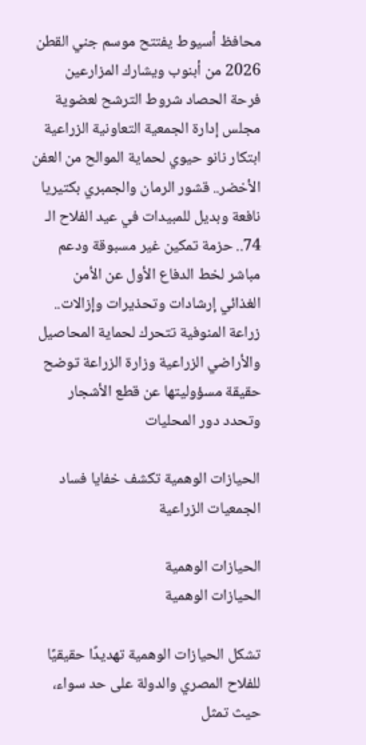محافظ أسيوط يفتتح موسم جني القطن 2026 من أبنوب ويشارك المزارعين فرحة الحصاد شروط الترشح لعضوية مجلس إدارة الجمعية التعاونية الزراعية ابتکار نانو حيوي لحماية الموالح من العفن الأخضر.. قشور الرمان والجمبري بكتيريا نافعة وبديل للمبيدات في عيد الفلاح الـ 74.. حزمة تمكين غير مسبوقة ودعم مباشر لخط الدفاع الأول عن الأمن الغذائي إرشادات وتحذيرات وإزالات.. زراعة المنوفية تتحرك لحماية المحاصيل والأراضي الزراعية وزارة الزراعة توضح حقيقة مسؤوليتها عن قطع الأشجار وتحدد دور المحليات

الحيازات الوهمية تكشف خفايا فساد الجمعيات الزراعية

الحيازات الوهمية
الحيازات الوهمية

تشكل الحيازات الوهمية تهديدًا حقيقيًا للفلاح المصري والدولة على حد سواء، حيث تمثل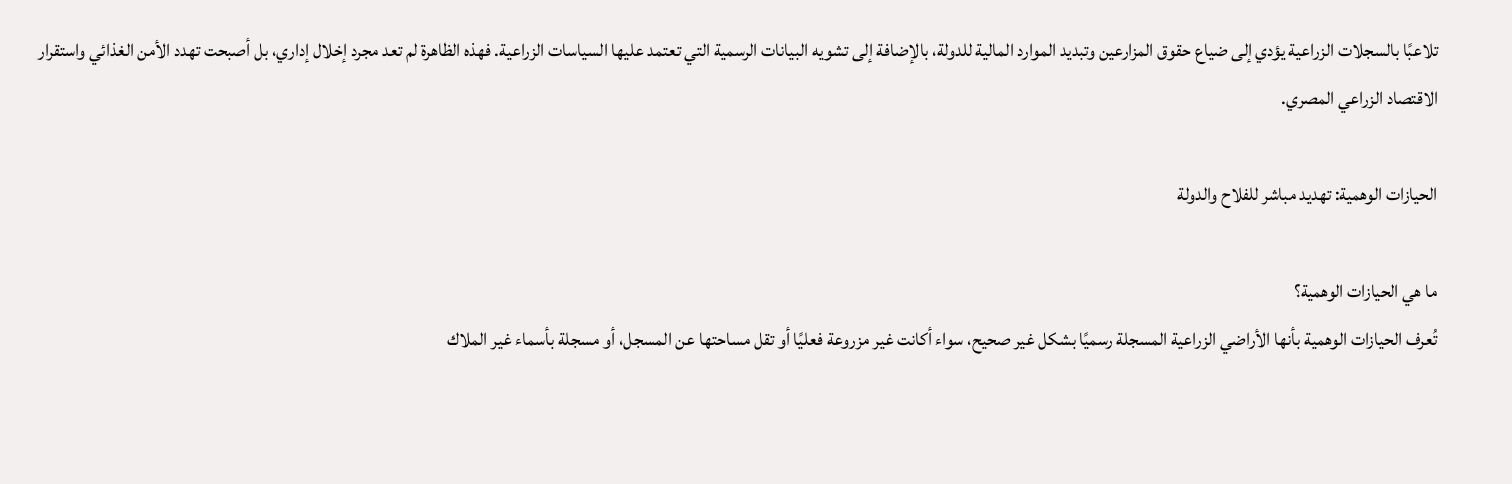تلاعبًا بالسجلات الزراعية يؤدي إلى ضياع حقوق المزارعين وتبديد الموارد المالية للدولة، بالإضافة إلى تشويه البيانات الرسمية التي تعتمد عليها السياسات الزراعية. فهذه الظاهرة لم تعد مجرد إخلال إداري، بل أصبحت تهدد الأمن الغذائي واستقرار الاقتصاد الزراعي المصري.

الحيازات الوهمية: تهديد مباشر للفلاح والدولة

ما هي الحيازات الوهمية؟
تُعرف الحيازات الوهمية بأنها الأراضي الزراعية المسجلة رسميًا بشكل غير صحيح، سواء أكانت غير مزروعة فعليًا أو تقل مساحتها عن المسجل، أو مسجلة بأسماء غير الملاك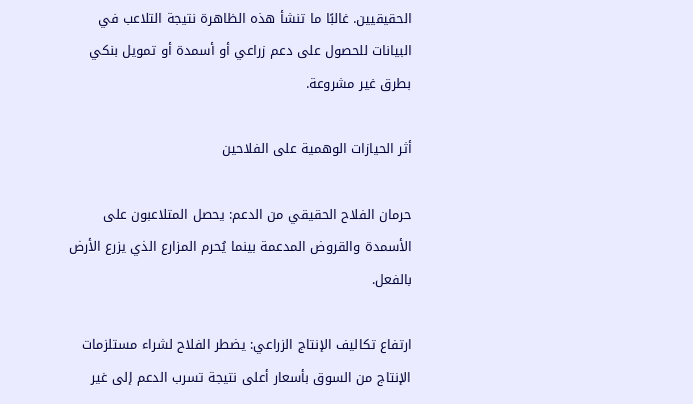الحقيقيين. غالبًا ما تنشأ هذه الظاهرة نتيجة التلاعب في البيانات للحصول على دعم زراعي أو أسمدة أو تمويل بنكي بطرق غير مشروعة.

أثر الحيازات الوهمية على الفلاحين

حرمان الفلاح الحقيقي من الدعم: يحصل المتلاعبون على الأسمدة والقروض المدعمة بينما يُحرم المزارع الذي يزرع الأرض بالفعل.

ارتفاع تكاليف الإنتاج الزراعي: يضطر الفلاح لشراء مستلزمات الإنتاج من السوق بأسعار أعلى نتيجة تسرب الدعم إلى غير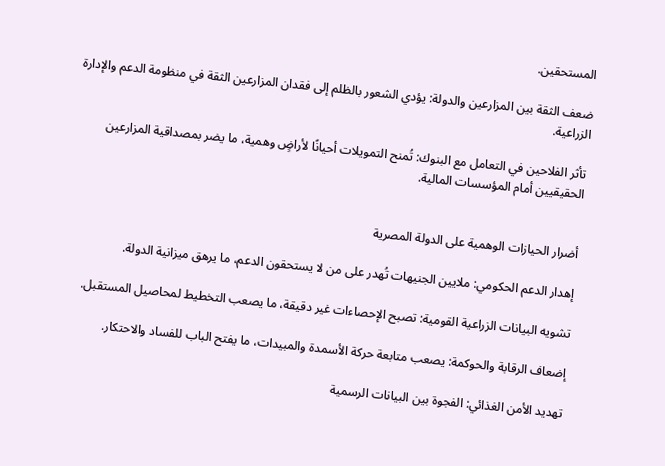المستحقين.

ضعف الثقة بين المزارعين والدولة: يؤدي الشعور بالظلم إلى فقدان المزارعين الثقة في منظومة الدعم والإدارة الزراعية.

تأثر الفلاحين في التعامل مع البنوك: تُمنح التمويلات أحيانًا لأراضٍ وهمية، ما يضر بمصداقية المزارعين الحقيقيين أمام المؤسسات المالية.


أضرار الحيازات الوهمية على الدولة المصرية

إهدار الدعم الحكومي: ملايين الجنيهات تُهدر على من لا يستحقون الدعم، ما يرهق ميزانية الدولة.

تشويه البيانات الزراعية القومية: تصبح الإحصاءات غير دقيقة، ما يصعب التخطيط لمحاصيل المستقبل.

إضعاف الرقابة والحوكمة: يصعب متابعة حركة الأسمدة والمبيدات، ما يفتح الباب للفساد والاحتكار.

تهديد الأمن الغذائي: الفجوة بين البيانات الرسمية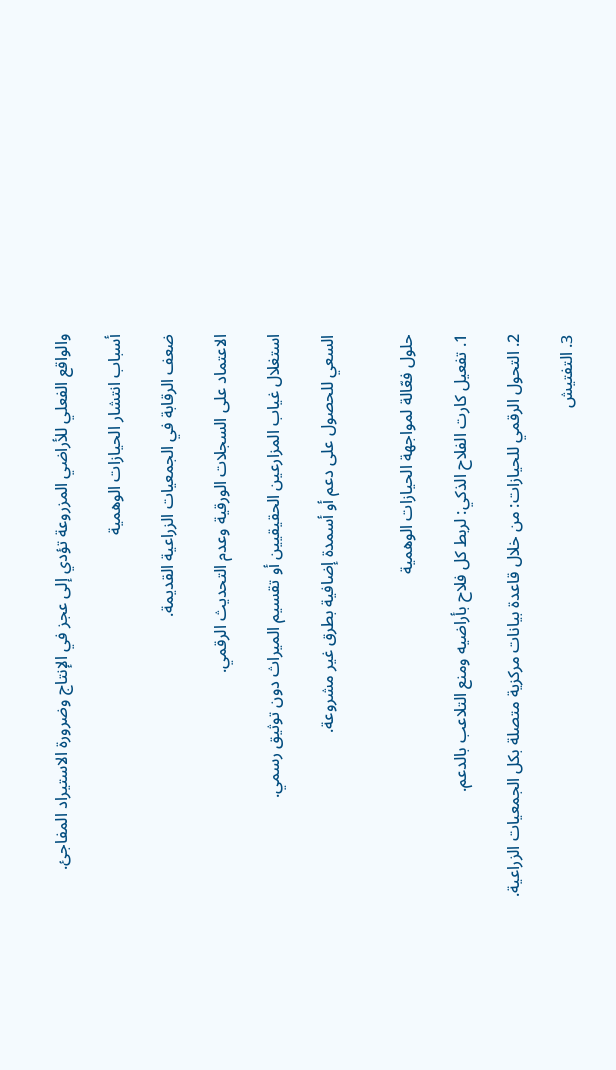والواقع الفعلي للأراضي المزروعة تؤدي إلى عجز في الإنتاج وضرورة الاستيراد المفاجئ.

أسباب انتشار الحيازات الوهمية

ضعف الرقابة في الجمعيات الزراعية القديمة.

الاعتماد على السجلات الورقية وعدم التحديث الرقمي.

استغلال غياب المزارعين الحقيقيين أو تقسيم الميراث دون توثيق رسمي.

السعي للحصول على دعم أو أسمدة إضافية بطرق غير مشروعة.


حلول فعّالة لمواجهة الحيازات الوهمية

1. تفعيل كارت الفلاح الذكي: لربط كل فلاح بأراضيه ومنع التلاعب بالدعم.

2. التحول الرقمي للحيازات: من خلال قاعدة بيانات مركزية متصلة بكل الجمعيات الزراعية.

3. التفتيش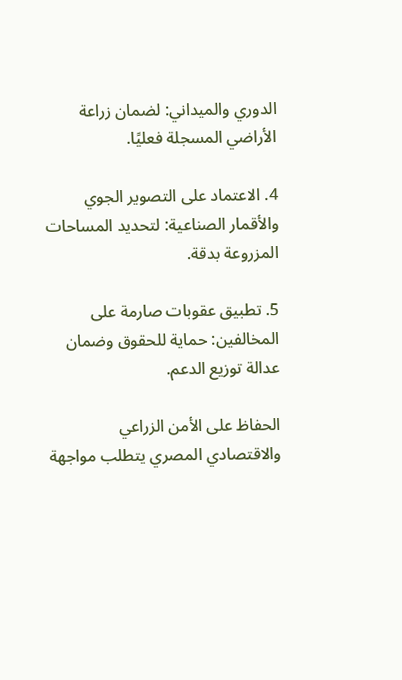الدوري والميداني: لضمان زراعة الأراضي المسجلة فعليًا.

4. الاعتماد على التصوير الجوي والأقمار الصناعية: لتحديد المساحات المزروعة بدقة.

5. تطبيق عقوبات صارمة على المخالفين: حماية للحقوق وضمان عدالة توزيع الدعم.

الحفاظ على الأمن الزراعي والاقتصادي المصري يتطلب مواجهة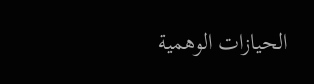الحيازات الوهمية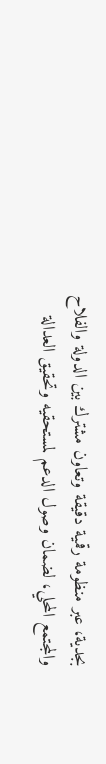بجدية، عبر منظومة رقمية دقيقة وتعاون مشترك بين الدولة والفلاح والمجتمع المحلي، لضمان وصول الدعم لمستحقيه وتحقيق العدالة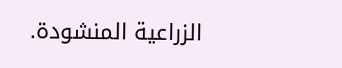الزراعية المنشودة.